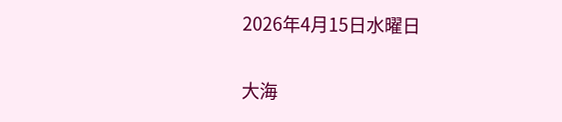2026年4月15日水曜日

大海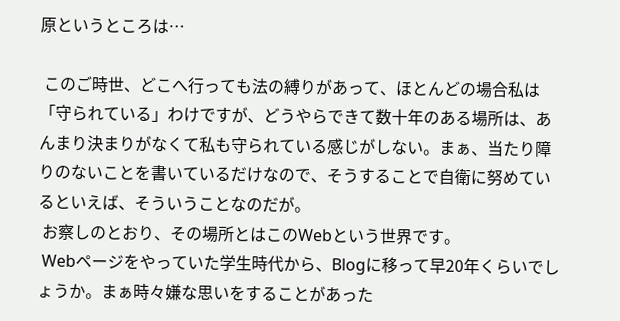原というところは…

 このご時世、どこへ行っても法の縛りがあって、ほとんどの場合私は「守られている」わけですが、どうやらできて数十年のある場所は、あんまり決まりがなくて私も守られている感じがしない。まぁ、当たり障りのないことを書いているだけなので、そうすることで自衛に努めているといえば、そういうことなのだが。
 お察しのとおり、その場所とはこのWebという世界です。
 Webページをやっていた学生時代から、Blogに移って早20年くらいでしょうか。まぁ時々嫌な思いをすることがあった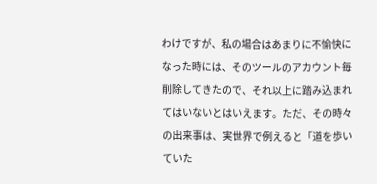わけですが、私の場合はあまりに不愉快になった時には、そのツールのアカウント毎削除してきたので、それ以上に踏み込まれてはいないとはいえます。ただ、その時々の出来事は、実世界で例えると「道を歩いていた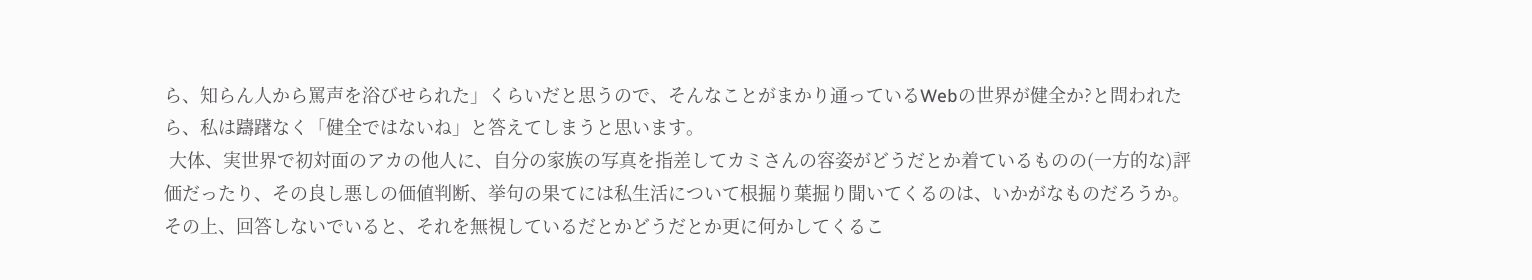ら、知らん人から罵声を浴びせられた」くらいだと思うので、そんなことがまかり通っているWebの世界が健全か?と問われたら、私は躊躇なく「健全ではないね」と答えてしまうと思います。
 大体、実世界で初対面のアカの他人に、自分の家族の写真を指差してカミさんの容姿がどうだとか着ているものの(一方的な)評価だったり、その良し悪しの価値判断、挙句の果てには私生活について根掘り葉掘り聞いてくるのは、いかがなものだろうか。その上、回答しないでいると、それを無視しているだとかどうだとか更に何かしてくるこ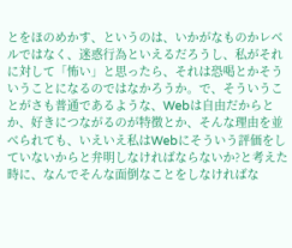とをほのめかす、というのは、いかがなものかレベルではなく、迷惑行為といえるだろうし、私がそれに対して「怖い」と思ったら、それは恐喝とかそういうことになるのではなかろうか。で、そういうことがさも普通であるような、Webは自由だからとか、好きにつながるのが特徴とか、そんな理由を並べられても、いえいえ私はWebにそういう評価をしていないからと弁明しなければならないか?と考えた時に、なんでそんな面倒なことをしなければな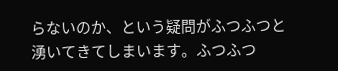らないのか、という疑問がふつふつと湧いてきてしまいます。ふつふつ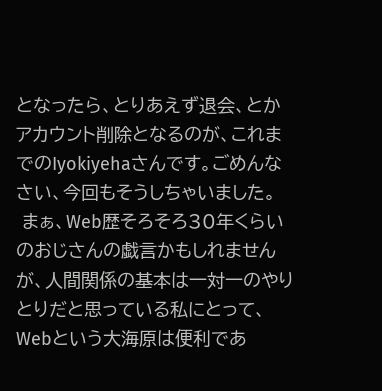となったら、とりあえず退会、とかアカウント削除となるのが、これまでのIyokiyehaさんです。ごめんなさい、今回もそうしちゃいました。
 まぁ、Web歴そろそろ30年くらいのおじさんの戯言かもしれませんが、人間関係の基本は一対一のやりとりだと思っている私にとって、Webという大海原は便利であ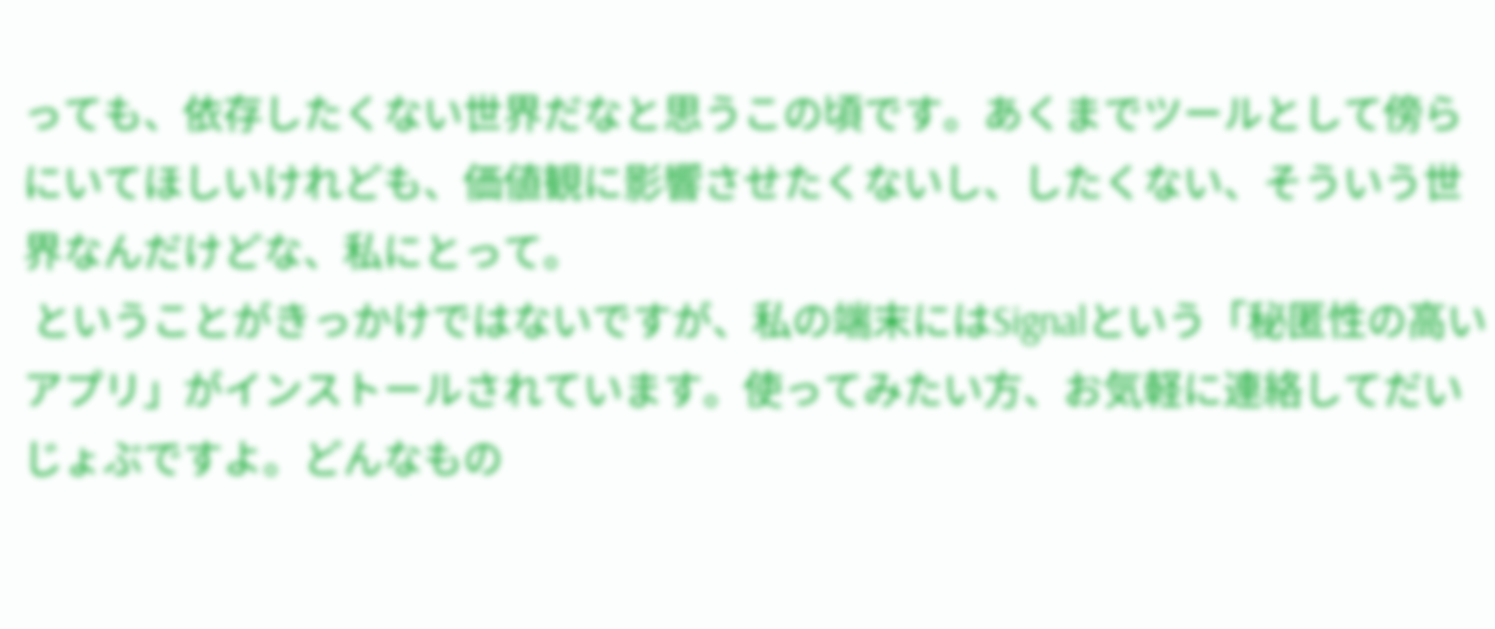っても、依存したくない世界だなと思うこの頃です。あくまでツールとして傍らにいてほしいけれども、価値観に影響させたくないし、したくない、そういう世界なんだけどな、私にとって。
 ということがきっかけではないですが、私の端末にはSignalという「秘匿性の高いアプリ」がインストールされています。使ってみたい方、お気軽に連絡してだいじょぶですよ。どんなもの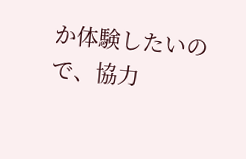か体験したいので、協力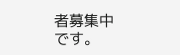者募集中です。